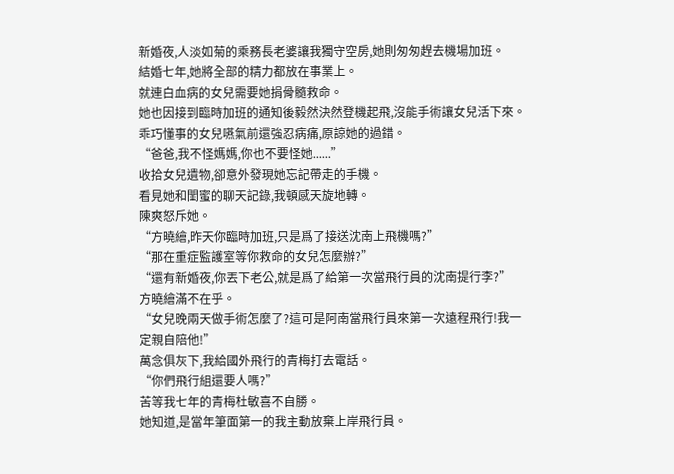新婚夜,人淡如菊的乘務長老婆讓我獨守空房,她則匆匆趕去機場加班。
結婚七年,她將全部的精力都放在事業上。
就連白血病的女兒需要她捐骨髓救命。
她也因接到臨時加班的通知後毅然決然登機起飛,沒能手術讓女兒活下來。
乖巧懂事的女兒嚥氣前還強忍病痛,原諒她的過錯。
“爸爸,我不怪媽媽,你也不要怪她......”
收拾女兒遺物,卻意外發現她忘記帶走的手機。
看見她和閨蜜的聊天記錄,我頓感天旋地轉。
陳爽怒斥她。
“方曉繪,昨天你臨時加班,只是爲了接送沈南上飛機嗎?”
“那在重症監護室等你救命的女兒怎麼辦?”
“還有新婚夜,你丟下老公,就是爲了給第一次當飛行員的沈南提行李?”
方曉繪滿不在乎。
“女兒晚兩天做手術怎麼了?這可是阿南當飛行員來第一次遠程飛行!我一定親自陪他!”
萬念俱灰下,我給國外飛行的青梅打去電話。
“你們飛行組還要人嗎?”
苦等我七年的青梅杜敏喜不自勝。
她知道,是當年筆面第一的我主動放棄上岸飛行員。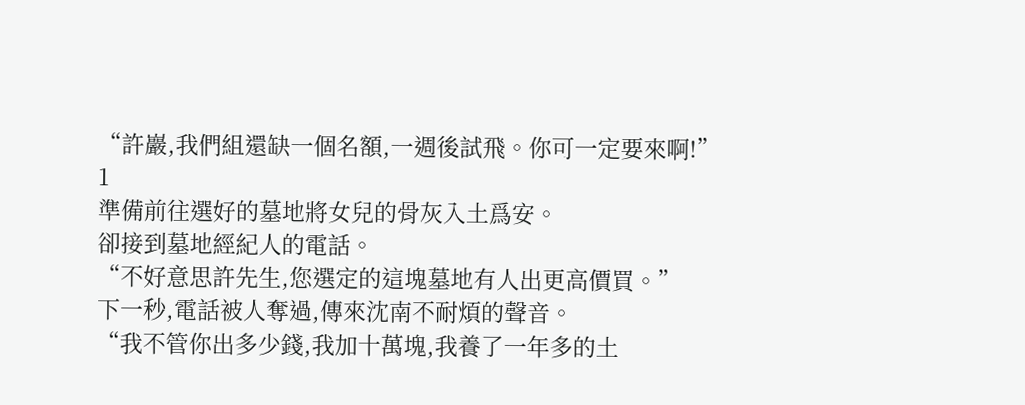“許巖,我們組還缺一個名額,一週後試飛。你可一定要來啊!”
1
準備前往選好的墓地將女兒的骨灰入土爲安。
卻接到墓地經紀人的電話。
“不好意思許先生,您選定的這塊墓地有人出更高價買。”
下一秒,電話被人奪過,傳來沈南不耐煩的聲音。
“我不管你出多少錢,我加十萬塊,我養了一年多的土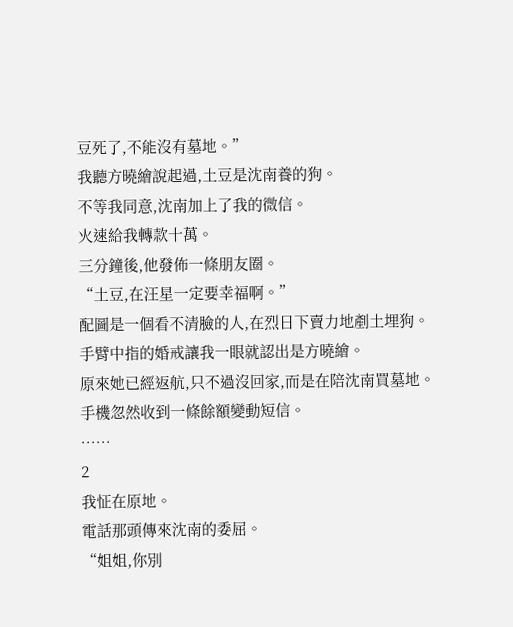豆死了,不能沒有墓地。”
我聽方曉繪說起過,土豆是沈南養的狗。
不等我同意,沈南加上了我的微信。
火速給我轉款十萬。
三分鐘後,他發佈一條朋友圈。
“土豆,在汪星一定要幸福啊。”
配圖是一個看不清臉的人,在烈日下賣力地剷土埋狗。
手臂中指的婚戒讓我一眼就認出是方曉繪。
原來她已經返航,只不過沒回家,而是在陪沈南買墓地。
手機忽然收到一條餘額變動短信。
……
2
我怔在原地。
電話那頭傳來沈南的委屈。
“姐姐,你別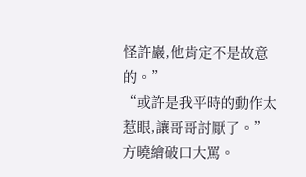怪許巖,他肯定不是故意的。”
“或許是我平時的動作太惹眼,讓哥哥討厭了。”
方曉繪破口大罵。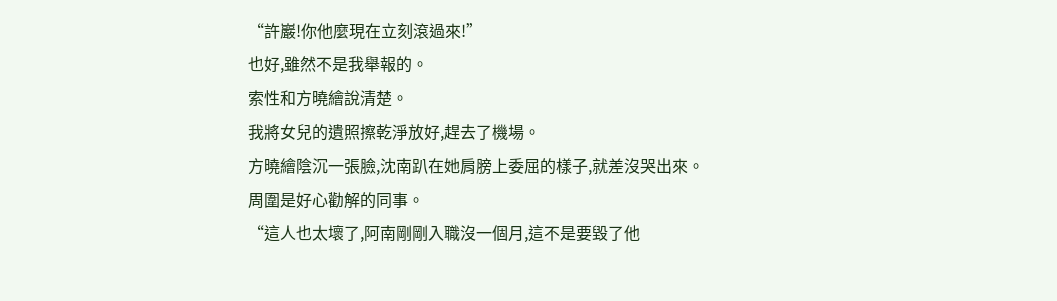“許巖!你他麼現在立刻滾過來!”
也好,雖然不是我舉報的。
索性和方曉繪說清楚。
我將女兒的遺照擦乾淨放好,趕去了機場。
方曉繪陰沉一張臉,沈南趴在她肩膀上委屈的樣子,就差沒哭出來。
周圍是好心勸解的同事。
“這人也太壞了,阿南剛剛入職沒一個月,這不是要毀了他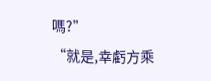嗎?”
“就是,幸虧方乘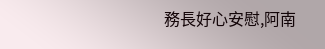務長好心安慰,阿南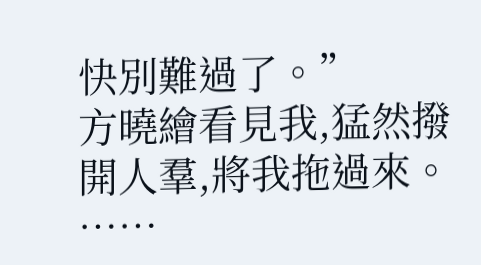快別難過了。”
方曉繪看見我,猛然撥開人羣,將我拖過來。
……